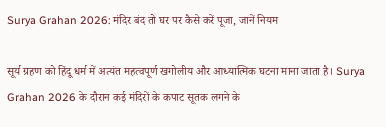Surya Grahan 2026: मंदिर बंद तो घर पर कैसे करें पूजा, जानें नियम

सूर्य ग्रहण को हिंदू धर्म में अत्यंत महत्वपूर्ण खगोलीय और आध्यात्मिक घटना माना जाता है। Surya Grahan 2026 के दौरान कई मंदिरों के कपाट सूतक लगने के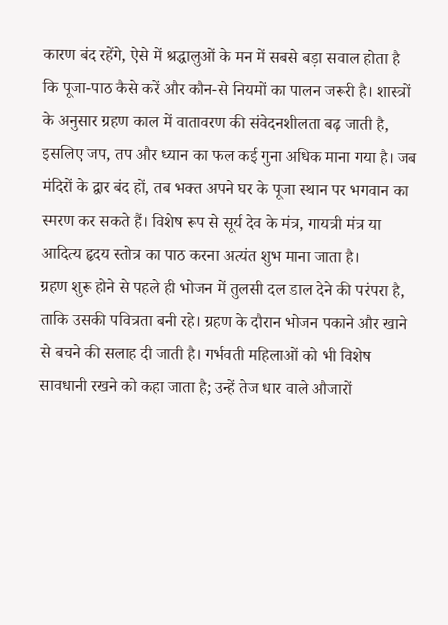कारण बंद रहेंगे, ऐसे में श्रद्धालुओं के मन में सबसे बड़ा सवाल होता है कि पूजा-पाठ कैसे करें और कौन-से नियमों का पालन जरूरी है। शास्त्रों के अनुसार ग्रहण काल में वातावरण की संवेदनशीलता बढ़ जाती है, इसलिए जप, तप और ध्यान का फल कई गुना अधिक माना गया है। जब मंदिरों के द्वार बंद हों, तब भक्त अपने घर के पूजा स्थान पर भगवान का स्मरण कर सकते हैं। विशेष रूप से सूर्य देव के मंत्र, गायत्री मंत्र या आदित्य हृदय स्तोत्र का पाठ करना अत्यंत शुभ माना जाता है।
ग्रहण शुरू होने से पहले ही भोजन में तुलसी दल डाल देने की परंपरा है, ताकि उसकी पवित्रता बनी रहे। ग्रहण के दौरान भोजन पकाने और खाने से बचने की सलाह दी जाती है। गर्भवती महिलाओं को भी विशेष सावधानी रखने को कहा जाता है; उन्हें तेज धार वाले औजारों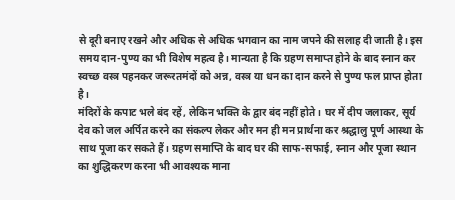से दूरी बनाए रखने और अधिक से अधिक भगवान का नाम जपने की सलाह दी जाती है। इस समय दान-पुण्य का भी विशेष महत्व है। मान्यता है कि ग्रहण समाप्त होने के बाद स्नान कर स्वच्छ वस्त्र पहनकर जरूरतमंदों को अन्न, वस्त्र या धन का दान करने से पुण्य फल प्राप्त होता है।
मंदिरों के कपाट भले बंद रहें, लेकिन भक्ति के द्वार बंद नहीं होते। घर में दीप जलाकर, सूर्य देव को जल अर्पित करने का संकल्प लेकर और मन ही मन प्रार्थना कर श्रद्धालु पूर्ण आस्था के साथ पूजा कर सकते हैं। ग्रहण समाप्ति के बाद घर की साफ-सफाई, स्नान और पूजा स्थान का शुद्धिकरण करना भी आवश्यक माना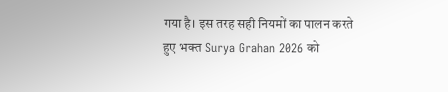गया है। इस तरह सही नियमों का पालन करते हुए भक्त Surya Grahan 2026 को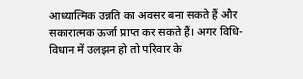आध्यात्मिक उन्नति का अवसर बना सकते हैं और सकारात्मक ऊर्जा प्राप्त कर सकते हैं। अगर विधि-विधान में उलझन हो तो परिवार के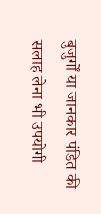बुजुर्गों या जानकार पंडित की सलाह लेना भी उपयोगी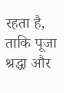रहता है, ताकि पूजा श्रद्धा और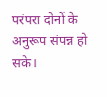परंपरा दोनों के अनुरूप संपन्न हो सके।